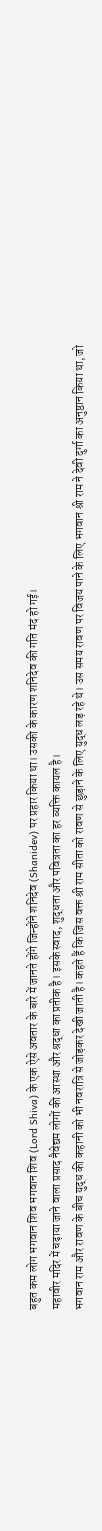बहुत कम लोग भगवान शिव भगवान शिव (Lord Shiva) के एक ऐसे अवतार के बारे में जानते होंगे जिन्होंने शनिदेव (Shanidev) पर प्रहार किया था। उसकी के कारण शनिदेव की गति मंद हो गई।
महावीर मदिर में चढ़ाया जाने वाला प्रसाद नैवेद्यम लोगों की आस्था और श्रद्धा का प्रतीक है। इसके स्वाद, शुद्धता और पवित्रता का हर व्यक्ति कायल है।
भगवान राम और रावण के बीच युद्ध की कहानी को भी नवरात्रि से जोड़कर देखी जाती है। कहते हैं कि जिस वक्त श्री राम सीता को रावण से छुड़ाने के लिए युद्ध लड़ रहे थे। उस समय रावण पर विजय पाने के लिए भगवान श्री राम ने देवी दुर्गा का अनुष्ठान किया था, जो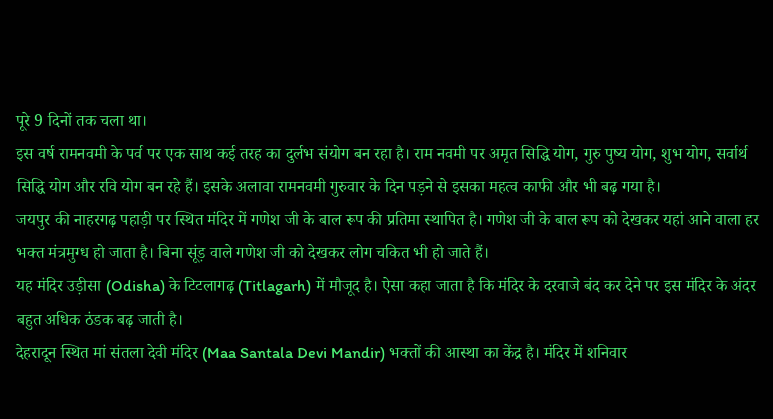पूरे 9 दिनों तक चला था।
इस वर्ष रामनवमी के पर्व पर एक साथ कई तरह का दुर्लभ संयोग बन रहा है। राम नवमी पर अमृत सिद्धि योग, गुरु पुष्य योग, शुभ योग, सर्वार्थ सिद्धि योग और रवि योग बन रहे हैं। इसके अलावा रामनवमी गुरुवार के दिन पड़ने से इसका महत्व काफी और भी बढ़ गया है।
जयपुर की नाहरगढ़ पहाड़ी पर स्थित मंदिर में गणेश जी के बाल रूप की प्रतिमा स्थापित है। गणेश जी के बाल रूप को देखकर यहां आने वाला हर भक्त मंत्रमुग्ध हो जाता है। बिना सूंड़ वाले गणेश जी को देखकर लोग चकित भी हो जाते हैं।
यह मंदिर उड़ीसा (Odisha) के टिटलागढ़ (Titlagarh) में मौजूद है। ऐसा कहा जाता है कि मंदिर के दरवाजे बंद कर देने पर इस मंदिर के अंदर बहुत अधिक ठंडक बढ़ जाती है।
देहरादून स्थित मां संतला देवी मंदिर (Maa Santala Devi Mandir) भक्तों की आस्था का केंद्र है। मंदिर में शनिवार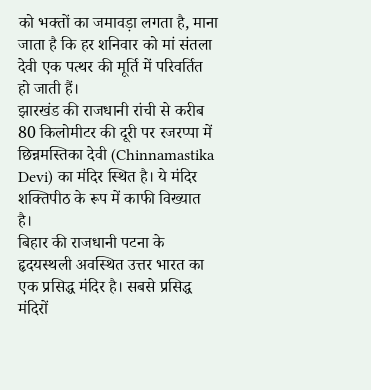को भक्तों का जमावड़ा लगता है, माना जाता है कि हर शनिवार को मां संतला देवी एक पत्थर की मूर्ति में परिवर्तित हो जाती हैं।
झारखंड की राजधानी रांची से करीब 80 किलोमीटर की दूरी पर रजरप्पा में छिन्नमस्तिका देवी (Chinnamastika Devi) का मंदिर स्थित है। ये मंदिर शक्तिपीठ के रूप में काफी विख्यात है।
बिहार की राजधानी पटना के हृदयस्थली अवस्थित उत्तर भारत का एक प्रसिद्ध मंदिर है। सबसे प्रसिद्ध मंदिरों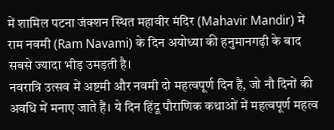में शामिल पटना जंक्शन स्थित महावीर मंदिर (Mahavir Mandir) में राम नवमी (Ram Navami) के दिन अयोध्या की हनुमानगढ़ी के बाद सबसे ज्यादा भीड़ उमड़ती है।
नवरात्रि उत्सव में अष्टमी और नवमी दो महत्वपूर्ण दिन हैं, जो नौ दिनों की अवधि में मनाए जाते हैं। ये दिन हिंदू पौराणिक कथाओं में महत्वपूर्ण महत्व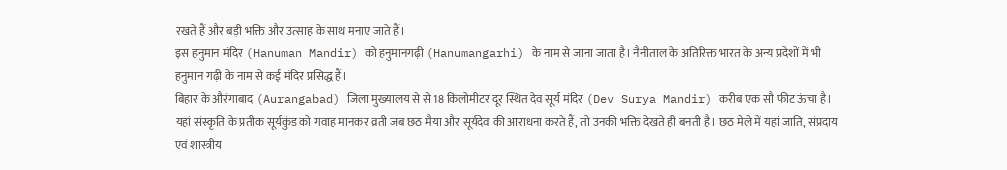रखते हैं और बड़ी भक्ति और उत्साह के साथ मनाए जाते हैं।
इस हनुमान मंदिर (Hanuman Mandir) को हनुमानगढ़ी (Hanumangarhi) के नाम से जाना जाता है। नैनीताल के अतिरिक्त भारत के अन्य प्रदेशों में भी हनुमान गढ़ी के नाम से कई मंदिर प्रसिद्ध हैं।
बिहार के औरंगाबाद (Aurangabad) जिला मुख्यालय से से 18 किलोमीटर दूर स्थित देव सूर्य मंदिर (Dev Surya Mandir) करीब एक सौ फीट ऊंचा है। यहां संस्कृति के प्रतीक सूर्यकुंड को गवाह मानकर व्रती जब छठ मैया और सूर्यदेव की आराधना करते हैं, तो उनकी भक्ति देखते ही बनती है। छठ मेले में यहां जाति, संप्रदाय एवं शास्त्रीय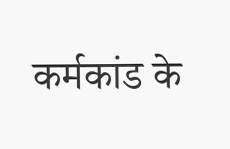कर्मकांड के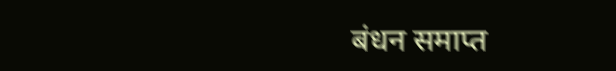बंधन समाप्त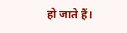हो जाते हैं।